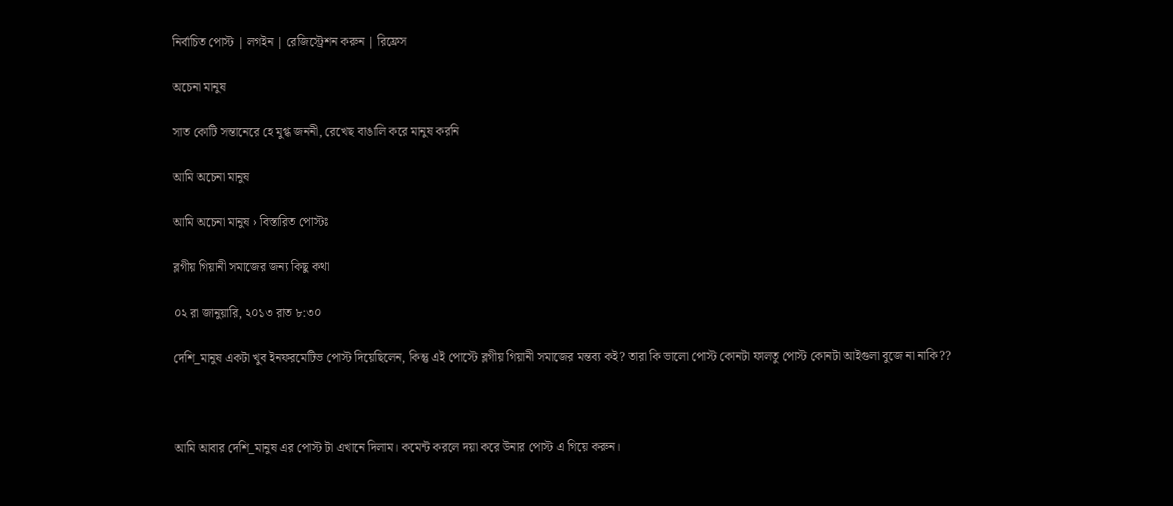নির্বাচিত পোস্ট | লগইন | রেজিস্ট্রেশন করুন | রিফ্রেস

অচেনা মানুষ

সাত কোটি সন্তানেরে হে মুগ্ধ জননী, রেখেছ বাঙালি করে মানুষ করনি

আমি অচেনা মানুষ

আমি অচেনা মানুষ › বিস্তারিত পোস্টঃ

ব্লগীয় গিয়ানী সমাজের জন্য কিছু কথা

০২ রা জানুয়ারি, ২০১৩ রাত ৮:৩০

দেশি_মানুষ একটা খুব ইনফরমেটিভ পোস্ট দিয়েছিলেন, কিন্তু এই পোস্টে ব্লগীয় গিয়ানী সমাজের মন্তব্য কই? তারা কি ভালো পোস্ট কোনটা ফালতু পোস্ট কোনটা আইগুলা বুজে না নাকি??



আমি আবার দেশি_মানুষ এর পোস্ট টা এখানে দিলাম। কমেন্ট করলে দয়া করে উনার পোস্ট এ গিয়ে করুন।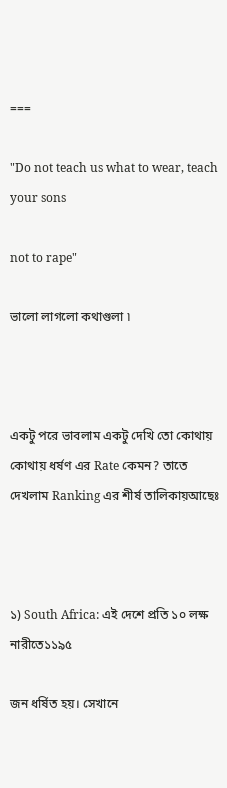===

"Do not teach us what to wear, teach your sons

not to rape"

ভালো লাগলো কথাগুলা ৷



একটু পরে ভাবলাম একটু দেখি তো কোথায় কোথায় ধর্ষণ এর Rate কেমন? তাতে দেখলাম Ranking এর শীর্ষ তালিকায়আছেঃ



১) South Africa: এই দেশে প্রতি ১০ লক্ষ নারীতে১১৯৫

জন ধর্ষিত হয়। সেখানে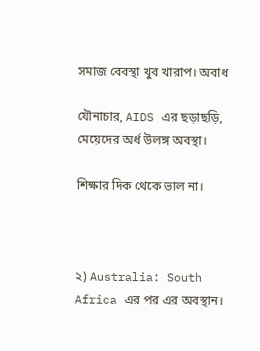সমাজ বেবস্থা খুব খারাপ। অবাধ

যৌনাচার, AIDS এর ছড়াছড়ি, মেয়েদের অর্ধ উলঙ্গ অবস্থা।

শিক্ষার দিক থেকে ভাল না।



২) Australia: South Africa এর পর এর অবস্থান।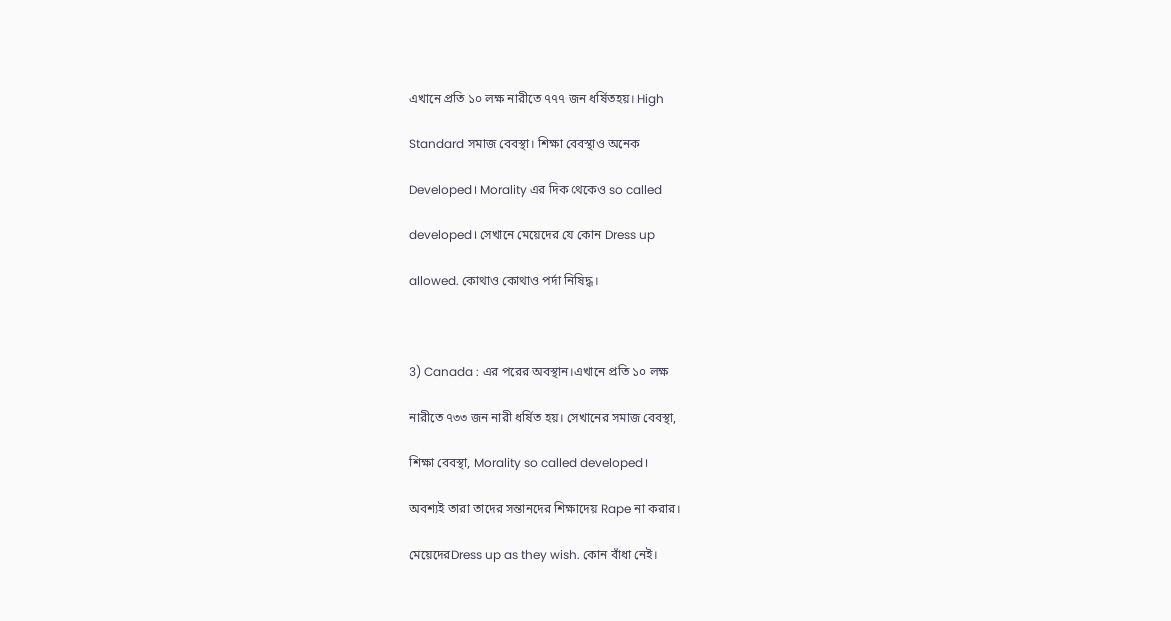এখানে প্রতি ১০ লক্ষ নারীতে ৭৭৭ জন ধর্ষিতহয়। High

Standard সমাজ বেবস্থা। শিক্ষা বেবস্থাও অনেক

Developed। Morality এর দিক থেকেও so called

developed। সেখানে মেয়েদের যে কোন Dress up

allowed. কোথাও কোথাও পর্দা নিষিদ্ধ।



3) Canada : এর পরের অবস্থান।এখানে প্রতি ১০ লক্ষ

নারীতে ৭৩৩ জন নারী ধর্ষিত হয়। সেখানের সমাজ বেবস্থা,

শিক্ষা বেবস্থা, Morality so called developed।

অবশ্যই তারা তাদের সন্তানদের শিক্ষাদেয় Rape না করার।

মেয়েদেরDress up as they wish. কোন বাঁধা নেই।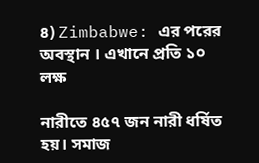৪) Zimbabwe: এর পরের অবস্থান । এখানে প্রতি ১০ লক্ষ

নারীতে ৪৫৭ জন নারী ধর্ষিত হয়। সমাজ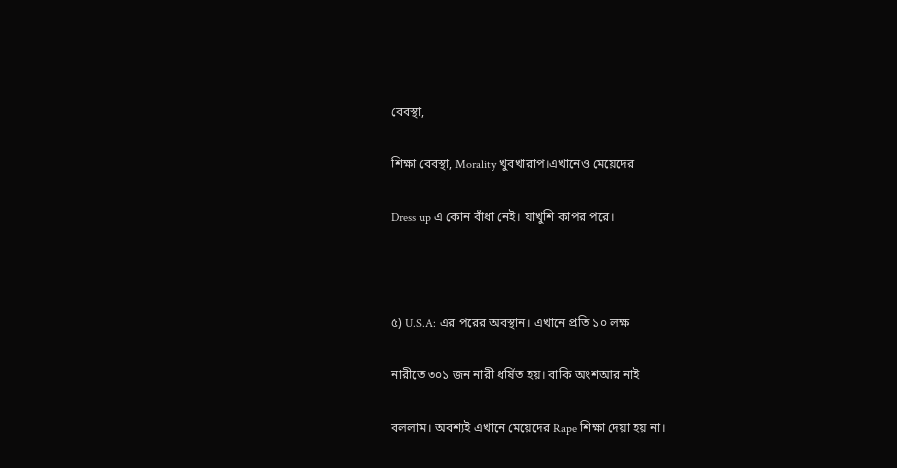বেবস্থা,

শিক্ষা বেবস্থা, Morality খুবখারাপ।এখানেও মেয়েদের

Dress up এ কোন বাঁধা নেই। যাখুশি কাপর পরে।



৫) U.S.A: এর পরের অবস্থান। এখানে প্রতি ১০ লক্ষ

নারীতে ৩০১ জন নারী ধর্ষিত হয়। বাকি অংশআর নাই

বললাম। অবশ্যই এখানে মেয়েদের Rape শিক্ষা দেয়া হয় না।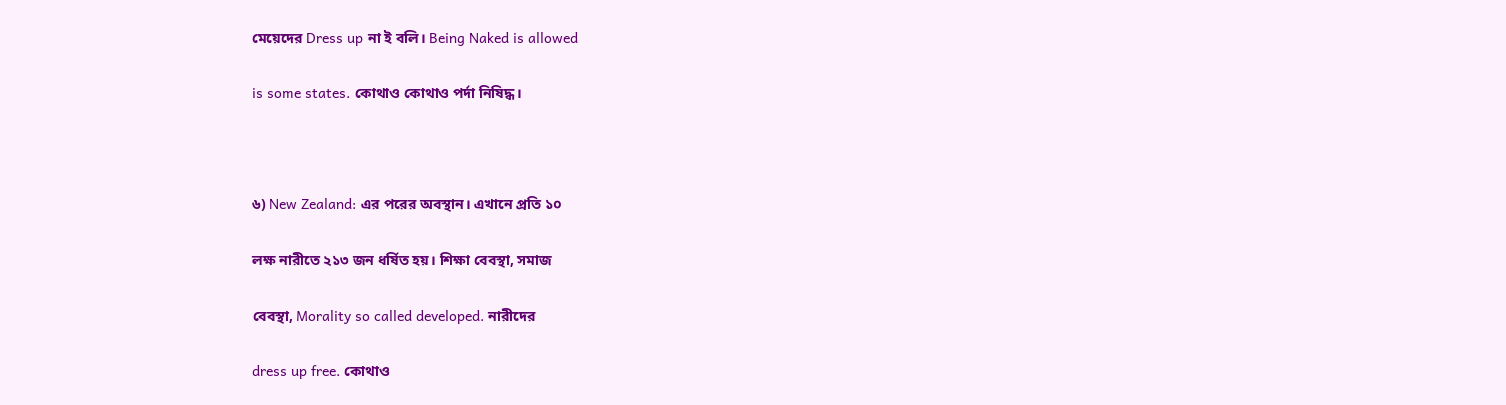মেয়েদের Dress up না ই বলি। Being Naked is allowed

is some states. কোথাও কোথাও পর্দা নিষিদ্ধ।



৬) New Zealand: এর পরের অবস্থান। এখানে প্রতি ১০

লক্ষ নারীতে ২১৩ জন ধর্ষিত হয়। শিক্ষা বেবস্থা, সমাজ

বেবস্থা, Morality so called developed. নারীদের

dress up free. কোথাও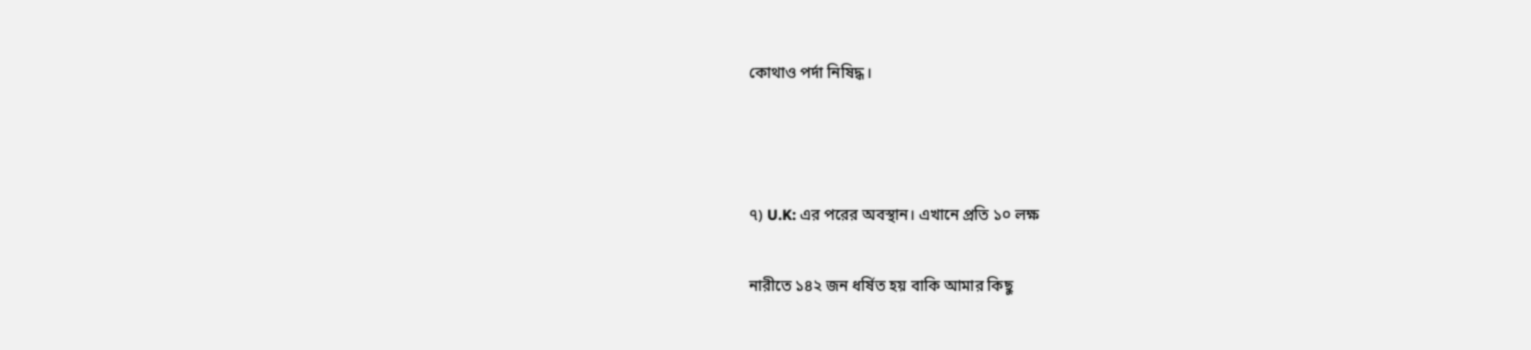কোথাও পর্দা নিষিদ্ধ।



৭) U.K: এর পরের অবস্থান। এখানে প্রতি ১০ লক্ষ

নারীতে ১৪২ জন ধর্ষিত হয় বাকি আমার কিছু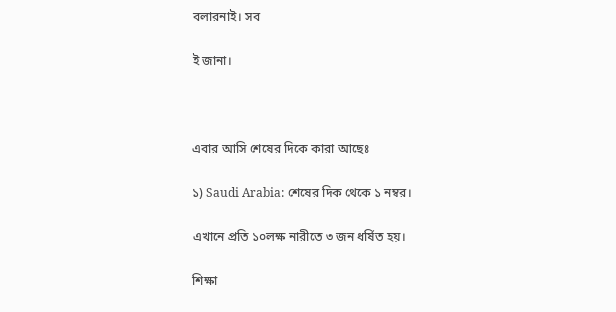বলারনাই। সব

ই জানা।



এবার আসি শেষের দিকে কারা আছেঃ

১) Saudi Arabia: শেষের দিক থেকে ১ নম্বর।

এখানে প্রতি ১০লক্ষ নারীতে ৩ জন ধর্ষিত হয়।

শিক্ষা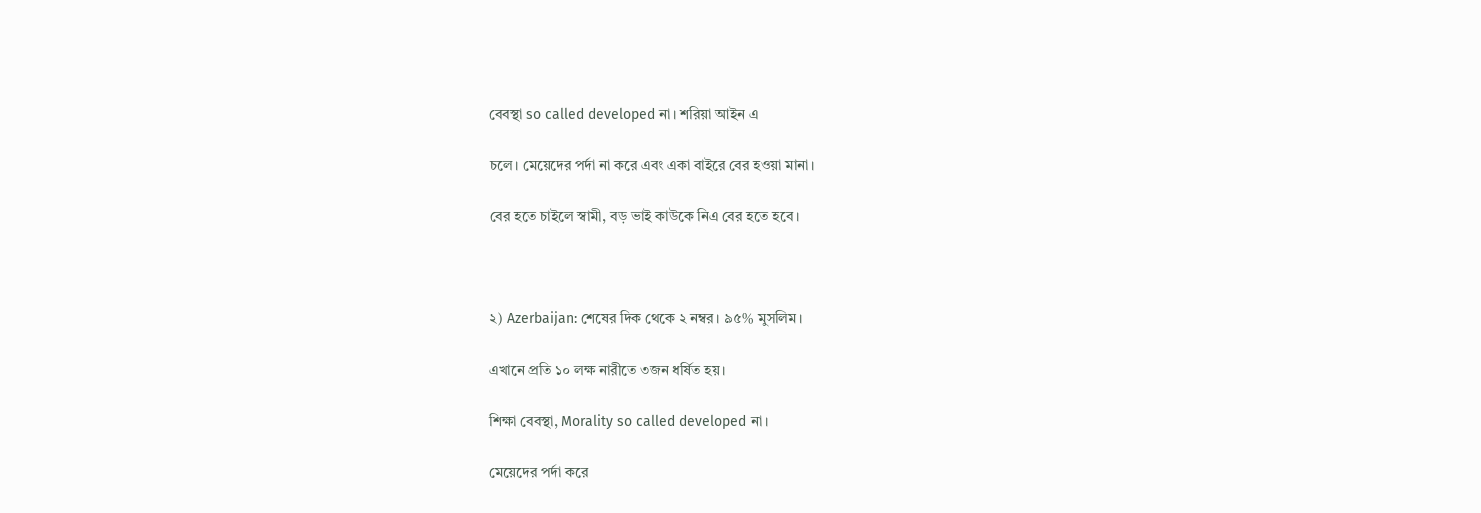বেবস্থা so called developed না। শরিয়া আইন এ

চলে। মেয়েদের পর্দা না করে এবং একা বাইরে বের হওয়া মানা।

বের হতে চাইলে স্বামী, বড় ভাই কাউকে নিএ বের হতে হবে।



২) Azerbaijan: শেষের দিক থেকে ২ নম্বর। ৯৫% মুসলিম।

এখানে প্রতি ১০ লক্ষ নারীতে ৩জন ধর্ষিত হয়।

শিক্ষা বেবস্থা, Morality so called developed না।

মেয়েদের পর্দা করে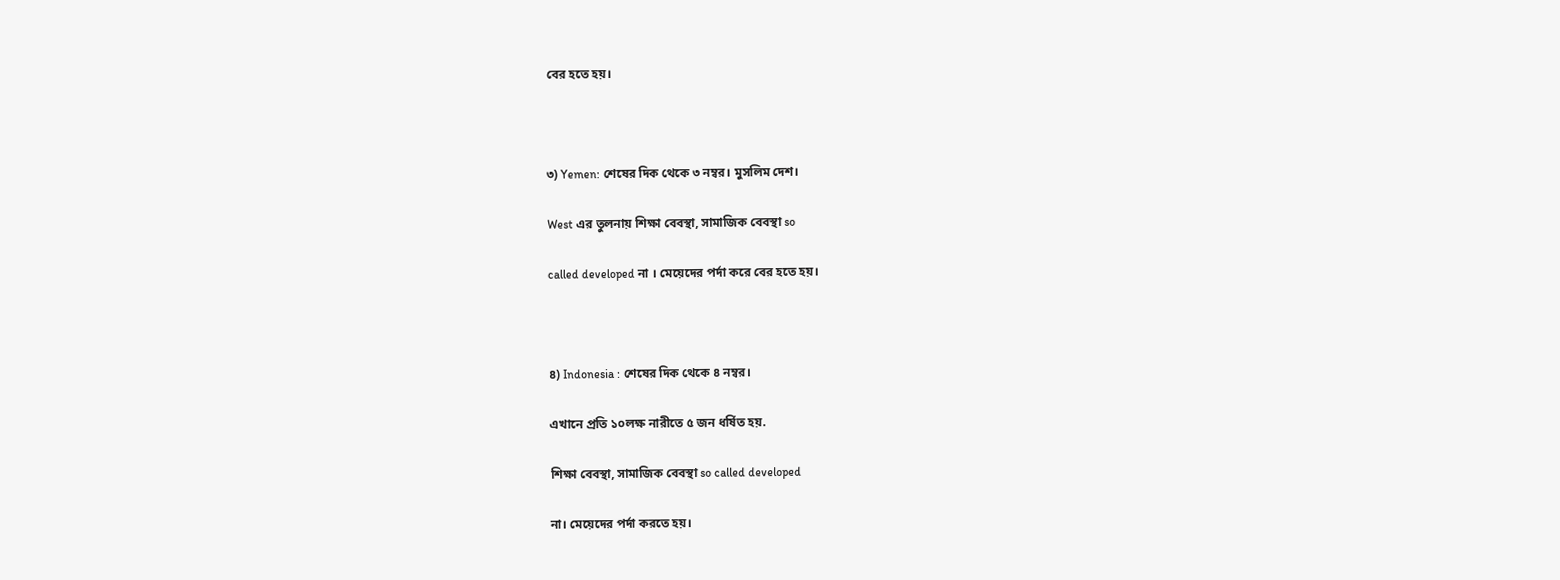বের হতে হয়।



৩) Yemen: শেষের দিক থেকে ৩ নম্বর। মুসলিম দেশ।

West এর তুলনায় শিক্ষা বেবস্থা, সামাজিক বেবস্থা so

called developed না । মেয়েদের পর্দা করে বের হতে হয়।



৪) Indonesia : শেষের দিক থেকে ৪ নম্বর।

এখানে প্রতি ১০লক্ষ নারীতে ৫ জন ধর্ষিত হয়.

শিক্ষা বেবস্থা, সামাজিক বেবস্থা so called developed

না। মেয়েদের পর্দা করতে হয়।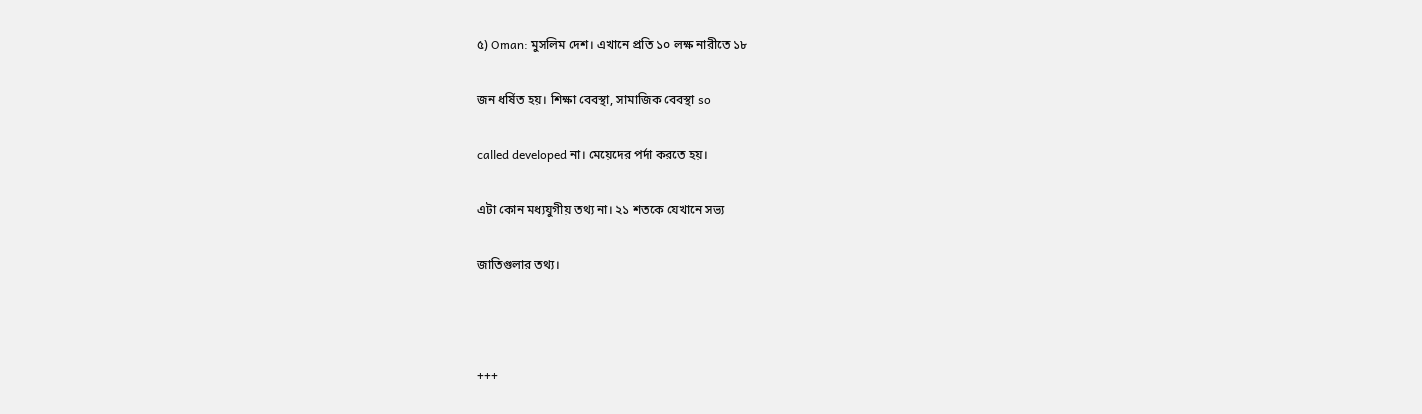৫) Oman: মুসলিম দেশ। এখানে প্রতি ১০ লক্ষ নারীতে ১৮

জন ধর্ষিত হয়। শিক্ষা বেবস্থা, সামাজিক বেবস্থা so

called developed না। মেয়েদের পর্দা করতে হয়।

এটা কোন মধ্যযুগীয় তথ্য না। ২১ শতকে যেখানে সভ্য

জাতিগুলার তথ্য।



+++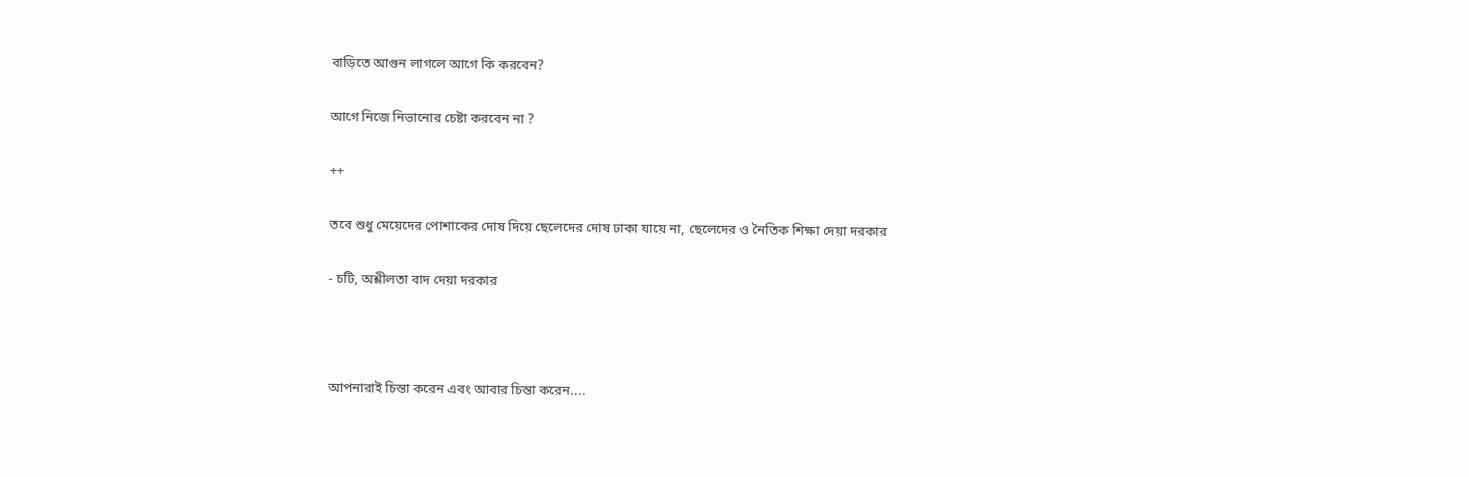বাড়িতে আগুন লাগলে আগে কি করবেন?

আগে নিজে নিভানোর চেষ্টা করবেন না ?

++

তবে শুধু মেয়েদের পোশাকের দোষ দিয়ে ছেলেদের দোষ ঢাকা যায়ে না, ছেলেদের ও নৈতিক শিক্ষা দেয়া দরকার

- চটি, অশ্লীলতা বাদ দেয়া দরকার



আপনারাই চিন্তা করেন এবং আবার চিন্তা করেন....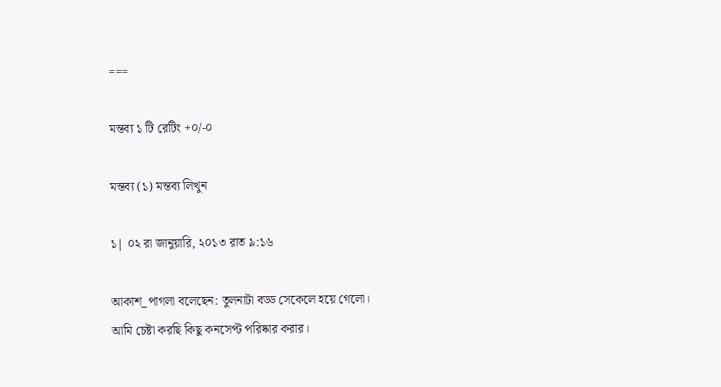===

মন্তব্য ১ টি রেটিং +০/-০

মন্তব্য (১) মন্তব্য লিখুন

১| ০২ রা জানুয়ারি, ২০১৩ রাত ৯:১৬

আকাশ_পাগলা বলেছেন: তুলনাটা বড্ড সেকেলে হয়ে গেলো।
আমি চেষ্টা করছি কিছু কনসেপ্ট পরিষ্কার করার।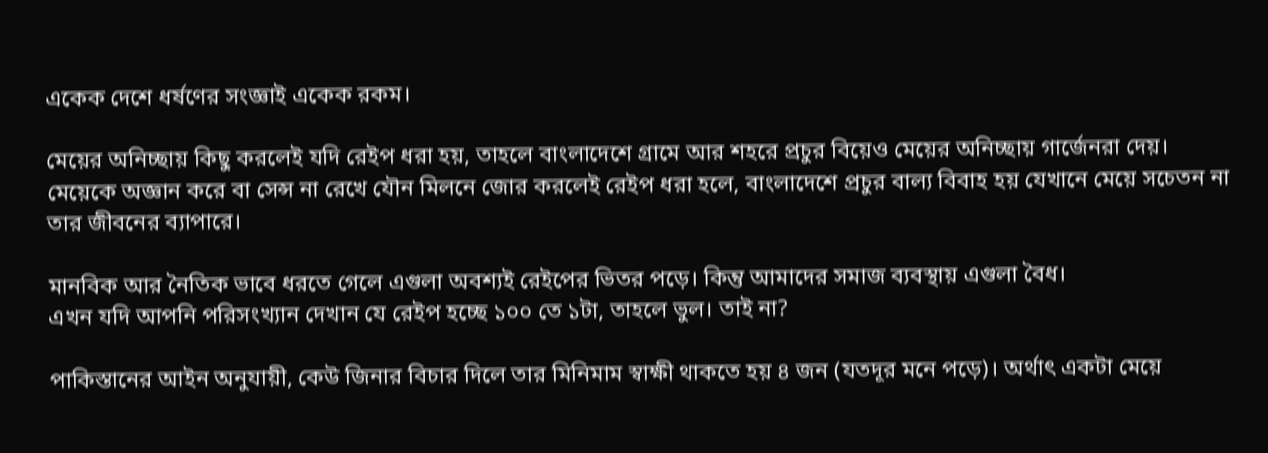একেক দেশে ধর্ষণের সংজ্ঞাই একেক রকম।

মেয়ের অনিচ্ছায় কিছু করলেই যদি রেইপ ধরা হয়, তাহলে বাংলাদেশে গ্রামে আর শহরে প্রচুর বিয়েও মেয়ের অনিচ্ছায় গার্জেনরা দেয়।
মেয়েকে অজ্ঞান করে বা সেন্স না রেখে যৌন মিলনে জোর করলেই রেইপ ধরা হলে, বাংলাদেশে প্রচুর বাল্য বিবাহ হয় যেখানে মেয়ে সচেতন না তার জীবনের ব্যাপারে।

মানবিক আর নৈতিক ভাবে ধরতে গেলে এগুলা অবশ্যই রেইপের ভিতর পড়ে। কিন্তু আমাদের সমাজ ব্যবস্থায় এগুলা বৈধ।
এখন যদি আপনি পরিসংখ্যান দেখান যে রেইপ হচ্ছে ১০০ তে ১টা, তাহলে ভুল। তাই না?

পাকিস্তানের আইন অনুযায়ী, কেউ জিনার বিচার দিলে তার মিনিমাম স্বাক্ষী থাকতে হয় ৪ জন (যতদূর মনে পড়ে)। অর্থাৎ একটা মেয়ে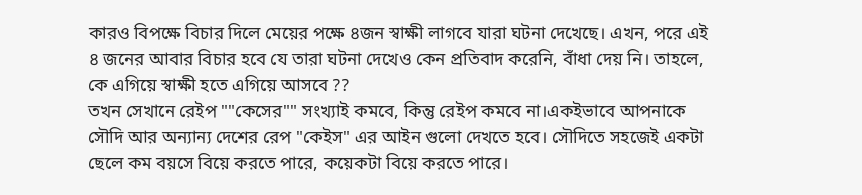কারও বিপক্ষে বিচার দিলে মেয়ের পক্ষে ৪জন স্বাক্ষী লাগবে যারা ঘটনা দেখেছে। এখন, পরে এই ৪ জনের আবার বিচার হবে যে তারা ঘটনা দেখেও কেন প্রতিবাদ করেনি, বাঁধা দেয় নি। তাহলে, কে এগিয়ে স্বাক্ষী হতে এগিয়ে আসবে ??
তখন সেখানে রেইপ ""কেসের"" সংখ্যাই কমবে, কিন্তু রেইপ কমবে না।একইভাবে আপনাকে সৌদি আর অন্যান্য দেশের রেপ "কেইস" এর আইন গুলো দেখতে হবে। সৌদিতে সহজেই একটা ছেলে কম বয়সে বিয়ে করতে পারে, কয়েকটা বিয়ে করতে পারে।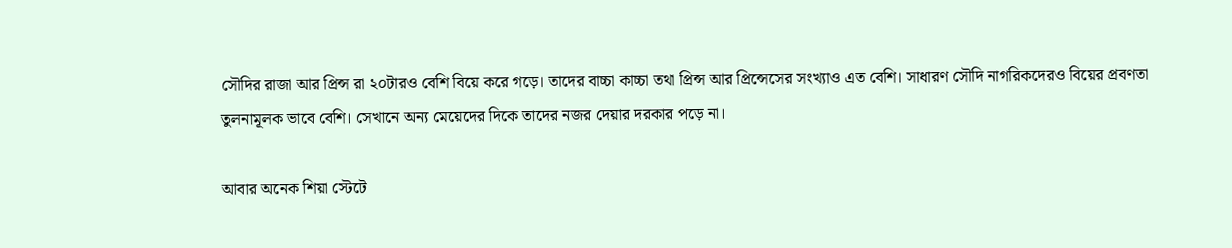সৌদির রাজা আর প্রিন্স রা ২০টারও বেশি বিয়ে করে গড়ে। তাদের বাচ্চা কাচ্চা তথা প্রিন্স আর প্রিন্সেসের সংখ্যাও এত বেশি। সাধারণ সৌদি নাগরিকদেরও বিয়ের প্রবণতা তুলনামূলক ভাবে বেশি। সেখানে অন্য মেয়েদের দিকে তাদের নজর দেয়ার দরকার পড়ে না।

আবার অনেক শিয়া স্টেটে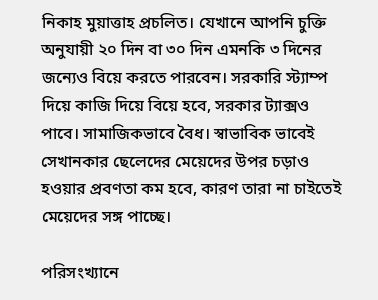নিকাহ মুয়াত্তাহ প্রচলিত। যেখানে আপনি চুক্তি অনুযায়ী ২০ দিন বা ৩০ দিন এমনকি ৩ দিনের জন্যেও বিয়ে করতে পারবেন। সরকারি স্ট্যাম্প দিয়ে কাজি দিয়ে বিয়ে হবে, সরকার ট্যাক্সও পাবে। সামাজিকভাবে বৈধ। স্বাভাবিক ভাবেই সেখানকার ছেলেদের মেয়েদের উপর চড়াও হওয়ার প্রবণতা কম হবে, কারণ তারা না চাইতেই মেয়েদের সঙ্গ পাচ্ছে।

পরিসংখ্যানে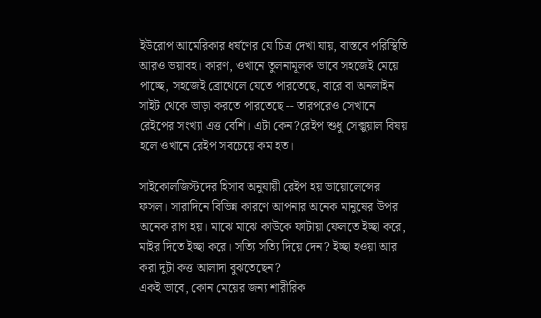ইউরোপ আমেরিকার ধর্ষণের যে চিত্র দেখা যায়, বাস্তবে পরিস্থিতি আরও ভয়াবহ। কারণ, ওখানে তুলনামূলক ভাবে সহজেই মেয়ে পাচ্ছে, সহজেই ব্রোথেলে যেতে পারতেছে, বারে বা অনলাইন সাইট থেকে ভাড়া করতে পারতেছে -- তারপরেও সেখানে রেইপের সংখ্যা এত্ত বেশি। এটা কেন?রেইপ শুধু সেক্সুয়াল বিষয় হলে ওখানে রেইপ সবচেয়ে কম হত।

সাইকোলজিস্টদের হিসাব অনুযায়ী রেইপ হয় ভায়োলেন্সের ফসল। সারাদিনে বিভিন্ন কারণে আপনার অনেক মানুষের উপর অনেক রাগ হয়। মাঝে মাঝে কাউকে ফাটায়া ফেলতে ইচ্ছা করে, মাইর দিতে ইচ্ছা করে। সত্যি সত্যি দিয়ে দেন? ইচ্ছা হওয়া আর করা দুটা কত্ত আলাদা বুঝতেছেন?
একই ভাবে, কোন মেয়ের জন্য শারীরিক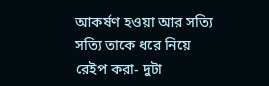আকর্ষণ হওয়া আর সত্যি সত্যি তাকে ধরে নিয়ে রেইপ করা- দুটা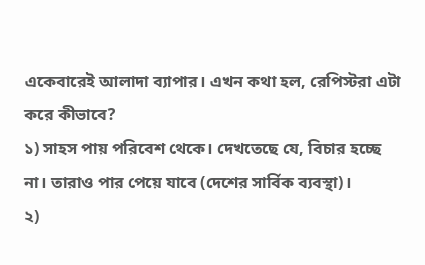একেবারেই আলাদা ব্যাপার। এখন কথা হল, রেপিস্টরা এটা করে কীভাবে?
১) সাহস পায় পরিবেশ থেকে। দেখতেছে যে, বিচার হচ্ছে না। তারাও পার পেয়ে যাবে (দেশের সার্বিক ব্যবস্থা)।
২)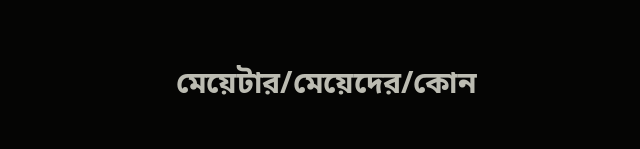মেয়েটার/মেয়েদের/কোন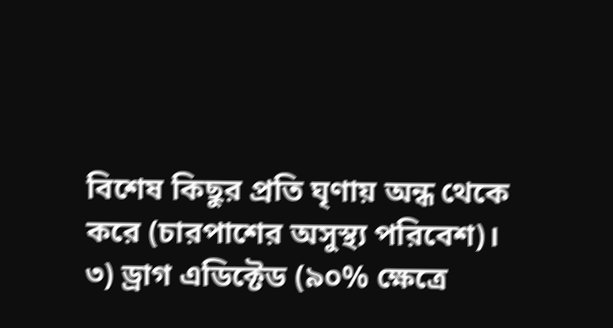বিশেষ কিছুর প্রতি ঘৃণায় অন্ধ থেকে করে (চারপাশের অসুস্থ্য পরিবেশ)।
৩) ড্রাগ এডিক্টেড (৯০% ক্ষেত্রে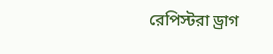রেপিস্টরা ড্রাগ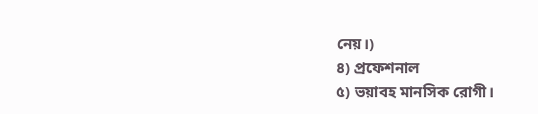নেয়।)
৪) প্রফেশনাল
৫) ভয়াবহ মানসিক রোগী।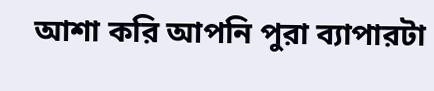আশা করি আপনি পুরা ব্যাপারটা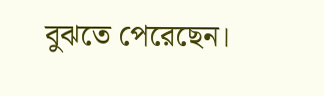বুঝতে পেরেছেন।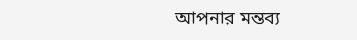আপনার মন্তব্য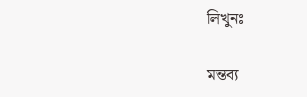লিখুনঃ

মন্তব্য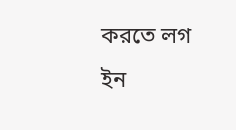করতে লগ ইন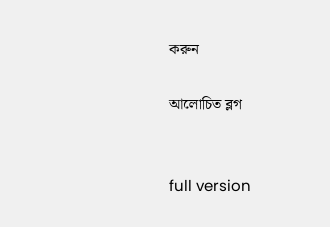করুন

আলোচিত ব্লগ


full version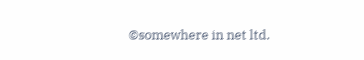©somewhere in net ltd.